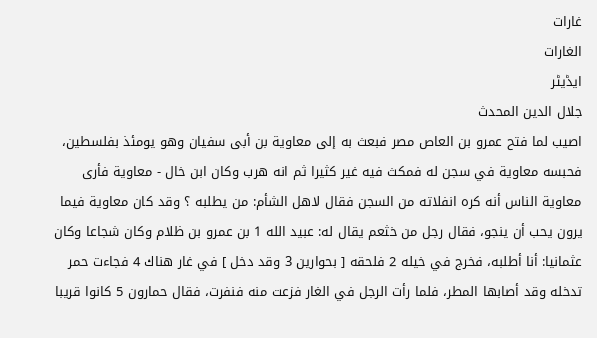غارات
الغارات
ایڈیٹر
جلال الدين المحدث
اصيب لما فتح عمرو بن العاص مصر فبعث به إلى معاوية بن أبى سفيان وهو يومئذ بفلسطين، فحبسه معاوية في سجن له فمكث فيه غير كثيرا ثم انه هرب وكان ابن خال - معاوية فأرى معاوية الناس أنه كره انفلاته من السجن فقال لاهل الشأم: من يطلبه ؟ وقد كان معاوية فيما يرون يحب أن ينجو، فقال رجل من خثعم يقال له: عبيد الله 1 بن عمرو بن ظلام وكان شجاعا وكان عثمانيا: أنا أطلبه، فخرج في خيله 2 فلحقه [ بحوارين 3 وقد دخل ] في غار هناك 4 فجاءت حمر تدخله وقد أصابها المطر، فلما رأت الرجل في الغار فزعت منه فنفرت، فقال حمارون 5 كانوا قريبا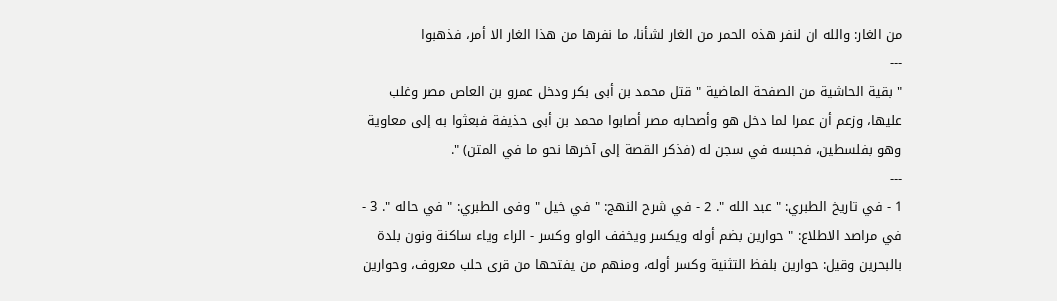من الغار: والله ان لنفر هذه الحمر من الغار لشأنا، ما نفرها من هذا الغار الا أمر، فذهبوا
---
" بقية الحاشية من الصفحة الماضية " قتل محمد بن أبى بكر ودخل عمرو بن العاص مصر وغلب عليها، وزعم أن عمرا لما دخل هو وأصحابه مصر أصابوا محمد بن أبى حذيفة فبعثوا به إلى معاوية وهو بفلسطين، فحبسه في سجن له (فذكر القصة إلى آخرها نحو ما في المتن) ".
---
1 - في تاريخ الطبري: " عبد الله ". 2 - في شرح النهج: " في خيل " وفى الطبري: " في حاله ". 3 - في مراصد الاطلاع: " حوارين بضم أوله ويكسر ويخفف الواو وكسر - الراء وياء ساكنة ونون بلدة بالبحرين وقيل: حوارين بلفظ التثنية وكسر أوله، ومنهم من يفتحها من قرى حلب معروف، وحوارين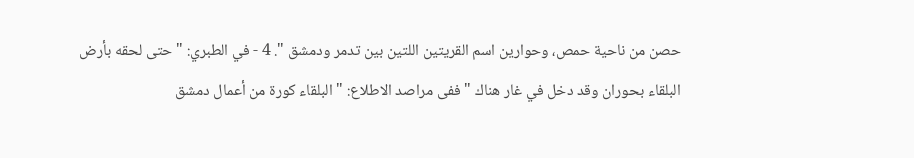حصن من ناحية حمص، وحوارين اسم القريتين اللتين بين تدمر ودمشق ". 4 - في الطبري: " حتى لحقه بأرض البلقاء بحوران وقد دخل في غار هناك " ففى مراصد الاطلاع: " البلقاء كورة من أعمال دمشق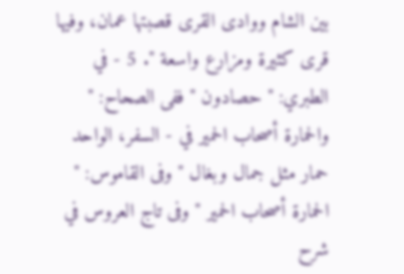بين الشام ووادى القرى قصبتها عمان، وفيها قرى كثيرة ومزارع واسعة ". 5 - في الطبري: " حصادون " ففى الصحاح: " والحمارة أصحاب الحمير في - السفر، الواحد حمار مثل جمال وبغال " وفى القاموس: " الحمارة أصحاب الحمير " وفى تاج العروس في شرح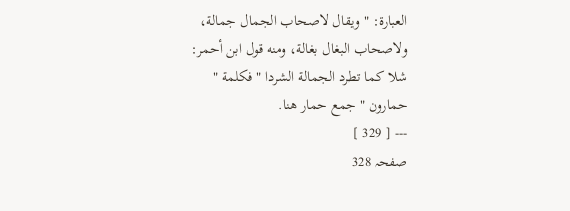العبارة: " ويقال لاصحاب الجمال جمالة، ولاصحاب البغال بغالة، ومنه قول ابن أحمر: شلا كما تطرد الجمالة الشردا " فكلمة " حمارون " جمع حمار هنا.
--- [ 329 ]
صفحہ 328